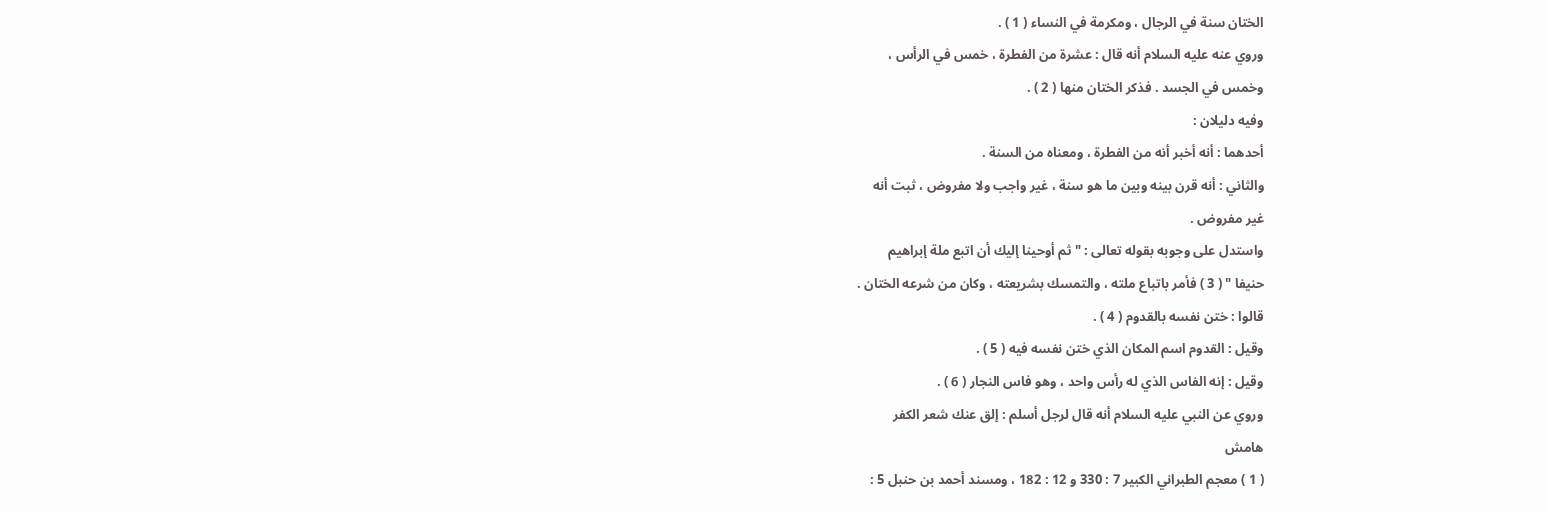الختان سنة في الرجال ، ومكرمة في النساء ( 1 ) .
وروي عنه عليه السلام أنه قال : عشرة من الفطرة ، خمس في الرأس ،
وخمس في الجسد . فذكر الختان منها ( 2 ) .
وفيه دليلان :
أحدهما : أنه أخبر أنه من الفطرة ، ومعناه من السنة .
والثاني : أنه قرن بينه وبين ما هو سنة ، غير واجب ولا مفروض ، ثبت أنه
غير مفروض .
واستدل على وجوبه بقوله تعالى : " ثم أوحينا إليك أن اتبع ملة إبراهيم
حنيفا " ( 3 ) فأمر باتباع ملته ، والتمسك بشريعته ، وكان من شرعه الختان .
قالوا : ختن نفسه بالقدوم ( 4 ) .
وقيل : القدوم اسم المكان الذي ختن نفسه فيه ( 5 ) .
وقيل : إنه الفاس الذي له رأس واحد ، وهو فاس النجار ( 6 ) .
وروي عن النبي عليه السلام أنه قال لرجل أسلم : إلق عنك شعر الكفر
هامش
( 1 ) معجم الطبراني الكبير 7 : 330 و 12 : 182 ، ومسند أحمد بن حنبل 5 :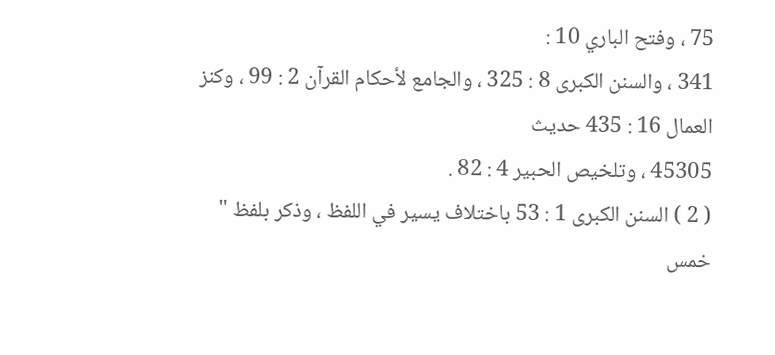75 ، وفتح الباري 10 :
341 ، والسنن الكبرى 8 : 325 ، والجامع لأحكام القرآن 2 : 99 ، وكنز العمال 16 : 435 حديث
45305 ، وتلخيص الحبير 4 : 82 .
( 2 ) السنن الكبرى 1 : 53 باختلاف يسير في اللفظ ، وذكر بلفظ " خمس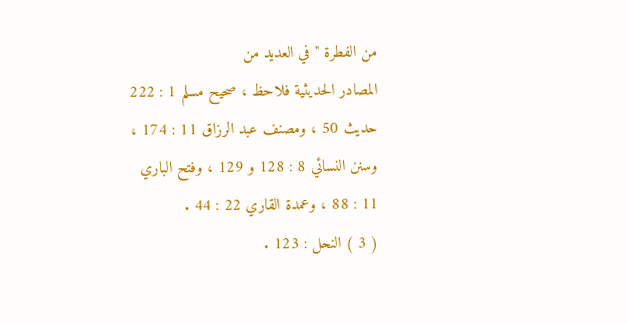من الفطرة " في العديد من
المصادر الحديثية فلاحظ ، صحيح مسلم 1 : 222 حديث 50 ، ومصنف عبد الرزاق 11 : 174 ،
وسنن النسائي 8 : 128 و 129 ، وفتح الباري 11 : 88 ، وعمدة القاري 22 : 44 .
( 3 ) النحل : 123 .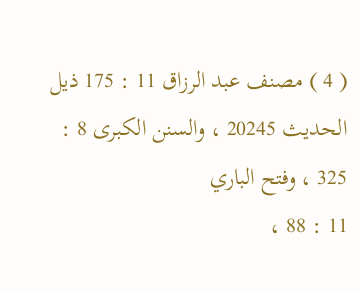( 4 ) مصنف عبد الرزاق 11 : 175 ذيل الحديث 20245 ، والسنن الكبرى 8 : 325 ، وفتح الباري
11 : 88 ،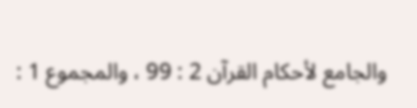والجامع لأحكام القرآن 2 : 99 ، والمجموع 1 :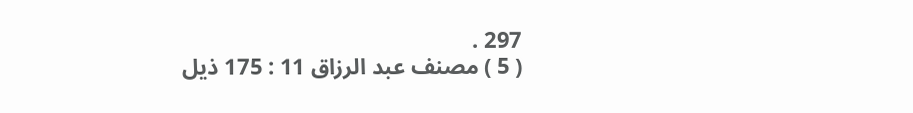297 .
( 5 ) مصنف عبد الرزاق 11 : 175 ذيل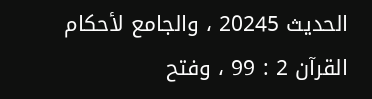الحديث 20245 ، والجامع لأحكام القرآن 2 : 99 ، وفتح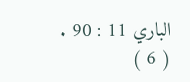الباري 11 : 90 .
( 6 )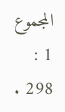المجموع 1 : 298 .